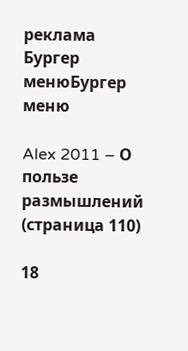реклама
Бургер менюБургер меню

Alex 2011 – О пользе размышлений (страница 110)

18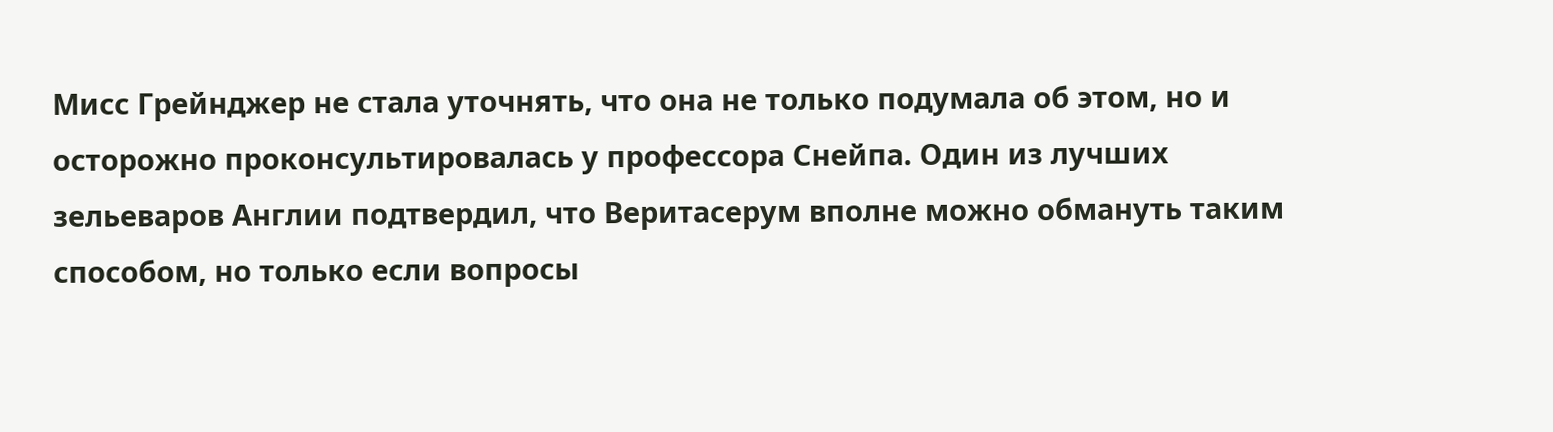Мисс Грейнджер не стала уточнять, что она не только подумала об этом, но и осторожно проконсультировалась у профессора Снейпа. Один из лучших зельеваров Англии подтвердил, что Веритасерум вполне можно обмануть таким способом, но только если вопросы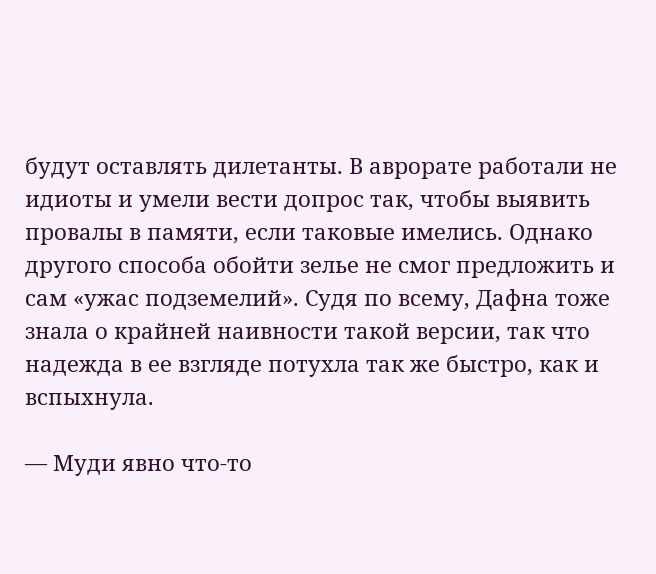будут оставлять дилетанты. В аврорате работали не идиоты и умели вести допрос так, чтобы выявить провалы в памяти, если таковые имелись. Однако другого способа обойти зелье не смог предложить и сам «ужас подземелий». Судя по всему, Дафна тоже знала о крайней наивности такой версии, так что надежда в ее взгляде потухла так же быстро, как и вспыхнула.

— Муди явно что-то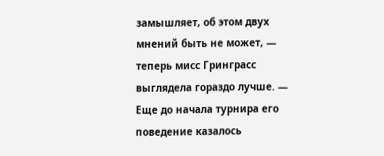замышляет, об этом двух мнений быть не может, — теперь мисс Гринграсс выглядела гораздо лучше. — Еще до начала турнира его поведение казалось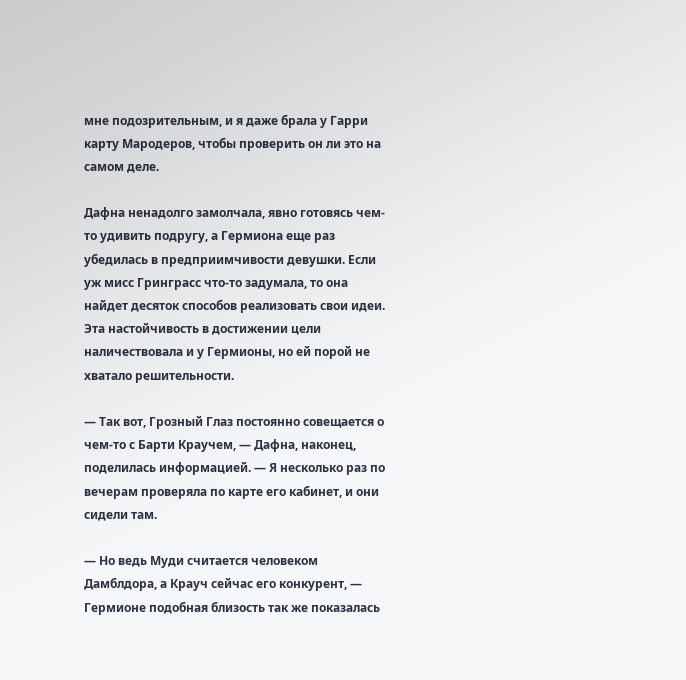мне подозрительным, и я даже брала у Гарри карту Мародеров, чтобы проверить он ли это на самом деле.

Дафна ненадолго замолчала, явно готовясь чем-то удивить подругу, а Гермиона еще раз убедилась в предприимчивости девушки. Если уж мисс Гринграсс что-то задумала, то она найдет десяток способов реализовать свои идеи. Эта настойчивость в достижении цели наличествовала и у Гермионы, но ей порой не хватало решительности.

— Так вот, Грозный Глаз постоянно совещается о чем-то с Барти Краучем, — Дафна, наконец, поделилась информацией. — Я несколько раз по вечерам проверяла по карте его кабинет, и они сидели там.

— Но ведь Муди считается человеком Дамблдора, а Крауч сейчас его конкурент, — Гермионе подобная близость так же показалась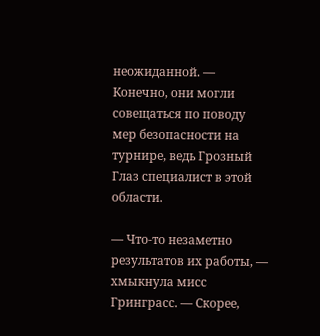неожиданной. — Конечно, они могли совещаться по поводу мер безопасности на турнире, ведь Грозный Глаз специалист в этой области.

— Что-то незаметно результатов их работы, — хмыкнула мисс Гринграсс. — Скорее,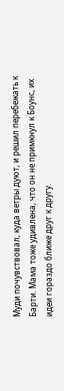Муди почувствовал, куда ветры дуют, и решил перебежать к Барти. Мама тоже удивлена, что он не примкнул к Боунс, их идеи гораздо ближе друг к другу.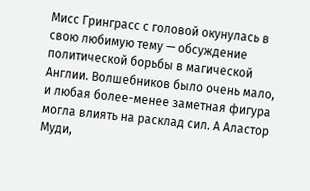Мисс Гринграсс с головой окунулась в свою любимую тему — обсуждение политической борьбы в магической Англии. Волшебников было очень мало, и любая более-менее заметная фигура могла влиять на расклад сил. А Аластор Муди,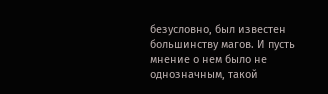безусловно, был известен большинству магов. И пусть мнение о нем было не однозначным, такой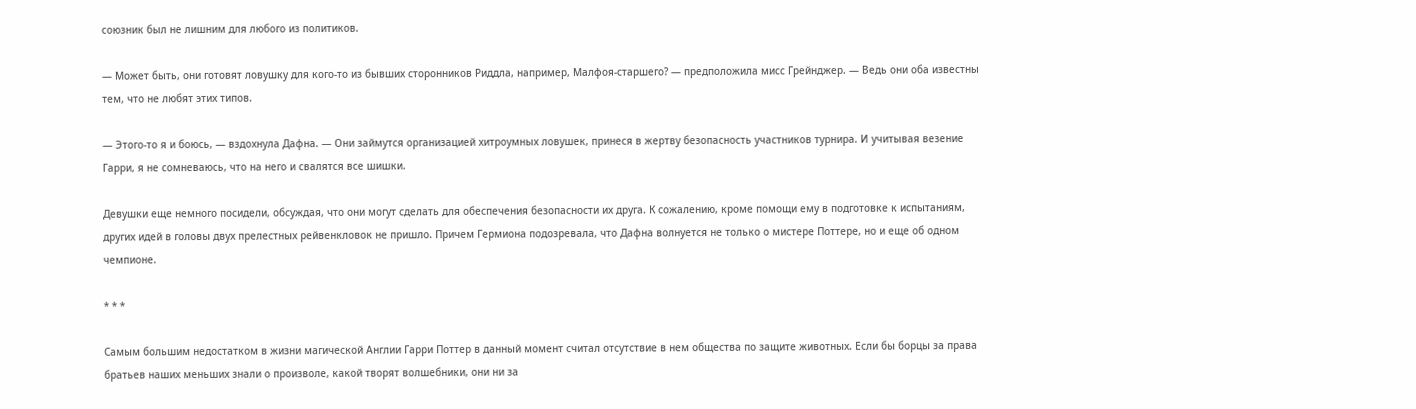союзник был не лишним для любого из политиков.

— Может быть, они готовят ловушку для кого-то из бывших сторонников Риддла, например, Малфоя-старшего? — предположила мисс Грейнджер. — Ведь они оба известны тем, что не любят этих типов.

— Этого-то я и боюсь, — вздохнула Дафна. — Они займутся организацией хитроумных ловушек, принеся в жертву безопасность участников турнира. И учитывая везение Гарри, я не сомневаюсь, что на него и свалятся все шишки.

Девушки еще немного посидели, обсуждая, что они могут сделать для обеспечения безопасности их друга. К сожалению, кроме помощи ему в подготовке к испытаниям, других идей в головы двух прелестных рейвенкловок не пришло. Причем Гермиона подозревала, что Дафна волнуется не только о мистере Поттере, но и еще об одном чемпионе.

* * *

Самым большим недостатком в жизни магической Англии Гарри Поттер в данный момент считал отсутствие в нем общества по защите животных. Если бы борцы за права братьев наших меньших знали о произволе, какой творят волшебники, они ни за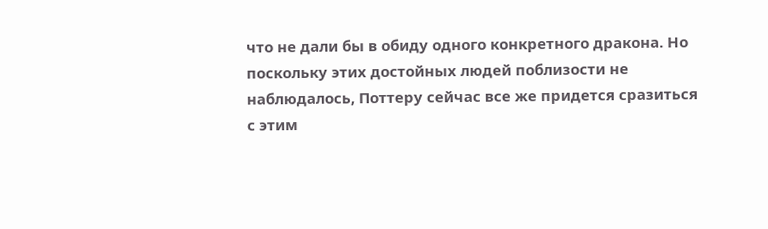что не дали бы в обиду одного конкретного дракона. Но поскольку этих достойных людей поблизости не наблюдалось, Поттеру сейчас все же придется сразиться с этим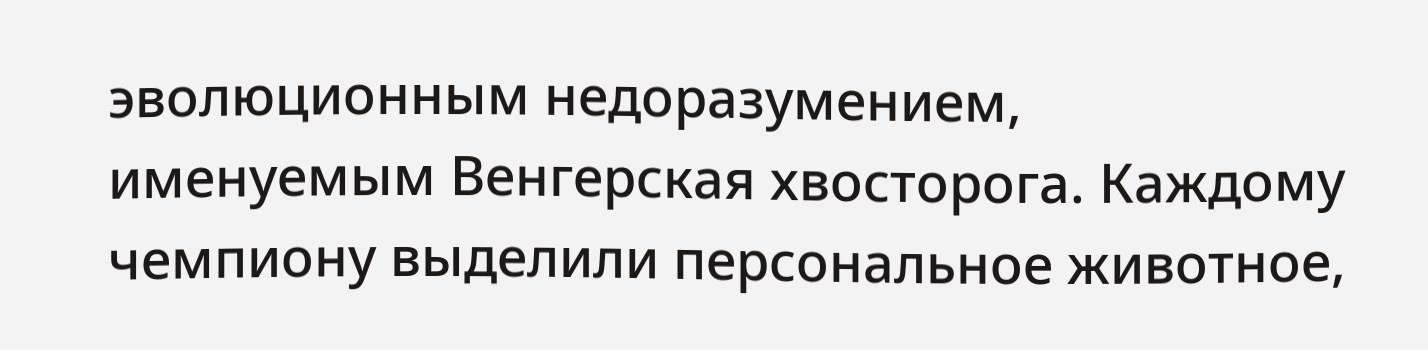эволюционным недоразумением, именуемым Венгерская хвосторога. Каждому чемпиону выделили персональное животное,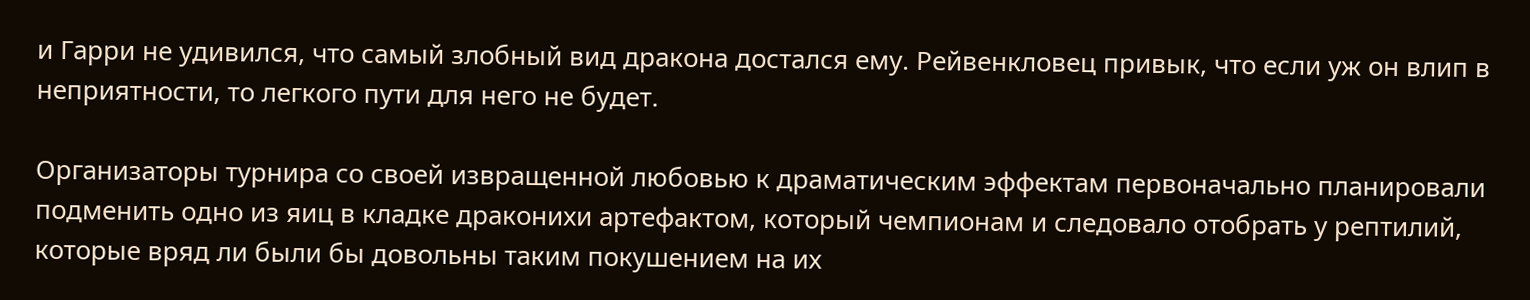и Гарри не удивился, что самый злобный вид дракона достался ему. Рейвенкловец привык, что если уж он влип в неприятности, то легкого пути для него не будет.

Организаторы турнира со своей извращенной любовью к драматическим эффектам первоначально планировали подменить одно из яиц в кладке драконихи артефактом, который чемпионам и следовало отобрать у рептилий, которые вряд ли были бы довольны таким покушением на их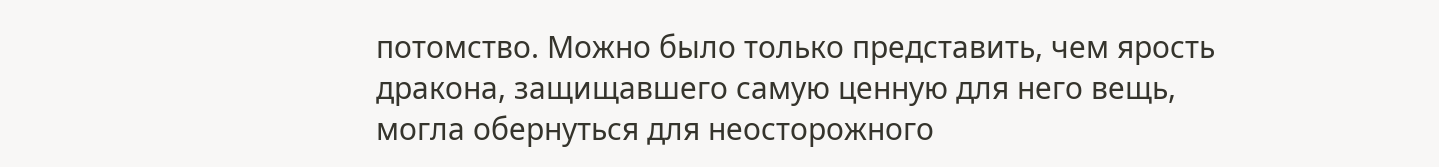потомство. Можно было только представить, чем ярость дракона, защищавшего самую ценную для него вещь, могла обернуться для неосторожного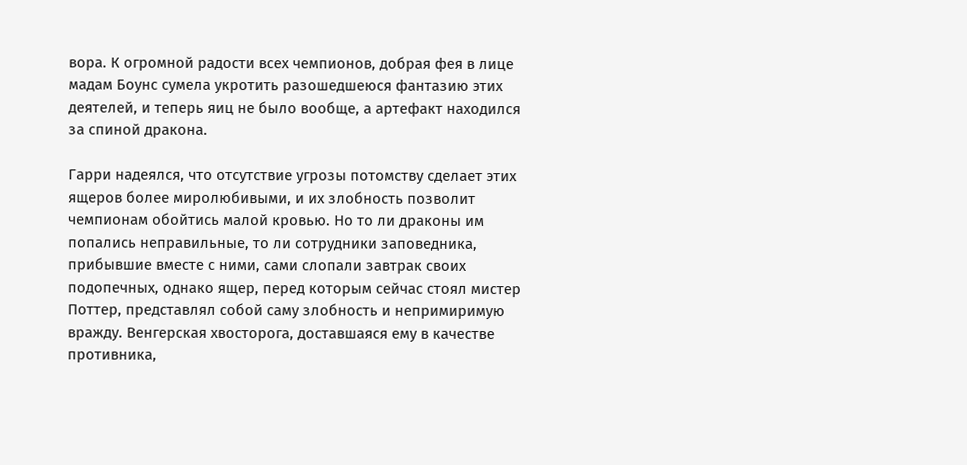вора. К огромной радости всех чемпионов, добрая фея в лице мадам Боунс сумела укротить разошедшеюся фантазию этих деятелей, и теперь яиц не было вообще, а артефакт находился за спиной дракона.

Гарри надеялся, что отсутствие угрозы потомству сделает этих ящеров более миролюбивыми, и их злобность позволит чемпионам обойтись малой кровью. Но то ли драконы им попались неправильные, то ли сотрудники заповедника, прибывшие вместе с ними, сами слопали завтрак своих подопечных, однако ящер, перед которым сейчас стоял мистер Поттер, представлял собой саму злобность и непримиримую вражду. Венгерская хвосторога, доставшаяся ему в качестве противника,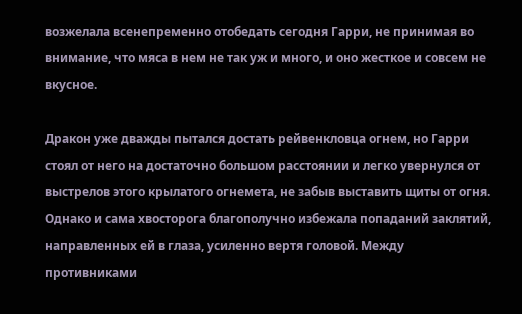возжелала всенепременно отобедать сегодня Гарри, не принимая во внимание, что мяса в нем не так уж и много, и оно жесткое и совсем не вкусное.

Дракон уже дважды пытался достать рейвенкловца огнем, но Гарри стоял от него на достаточно большом расстоянии и легко увернулся от выстрелов этого крылатого огнемета, не забыв выставить щиты от огня. Однако и сама хвосторога благополучно избежала попаданий заклятий, направленных ей в глаза, усиленно вертя головой. Между противниками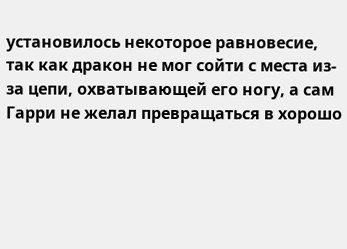установилось некоторое равновесие, так как дракон не мог сойти с места из-за цепи, охватывающей его ногу, а сам Гарри не желал превращаться в хорошо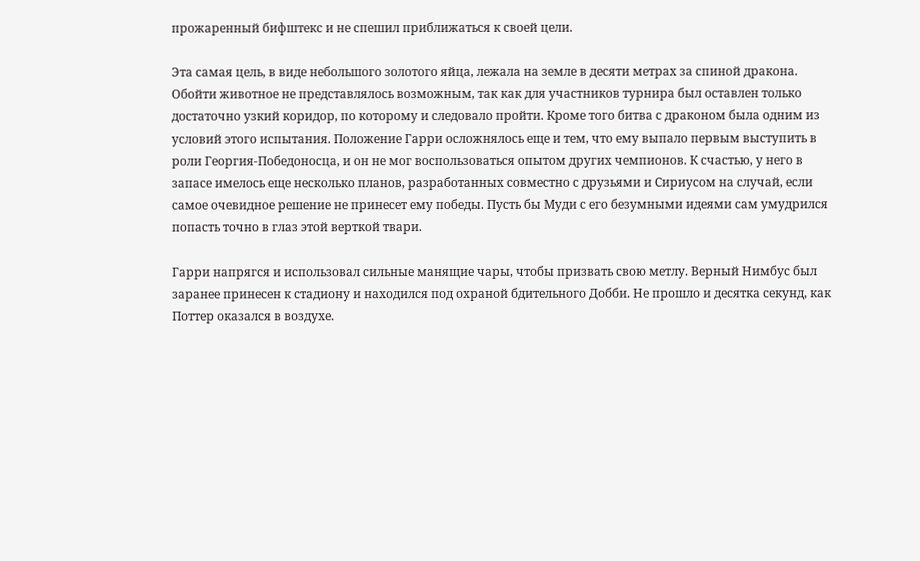прожаренный бифштекс и не спешил приближаться к своей цели.

Эта самая цель, в виде небольшого золотого яйца, лежала на земле в десяти метрах за спиной дракона. Обойти животное не представлялось возможным, так как для участников турнира был оставлен только достаточно узкий коридор, по которому и следовало пройти. Кроме того битва с драконом была одним из условий этого испытания. Положение Гарри осложнялось еще и тем, что ему выпало первым выступить в роли Георгия-Победоносца, и он не мог воспользоваться опытом других чемпионов. К счастью, у него в запасе имелось еще несколько планов, разработанных совместно с друзьями и Сириусом на случай, если самое очевидное решение не принесет ему победы. Пусть бы Муди с его безумными идеями сам умудрился попасть точно в глаз этой верткой твари.

Гарри напрягся и использовал сильные манящие чары, чтобы призвать свою метлу. Верный Нимбус был заранее принесен к стадиону и находился под охраной бдительного Добби. Не прошло и десятка секунд, как Поттер оказался в воздухе.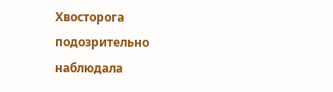Хвосторога подозрительно наблюдала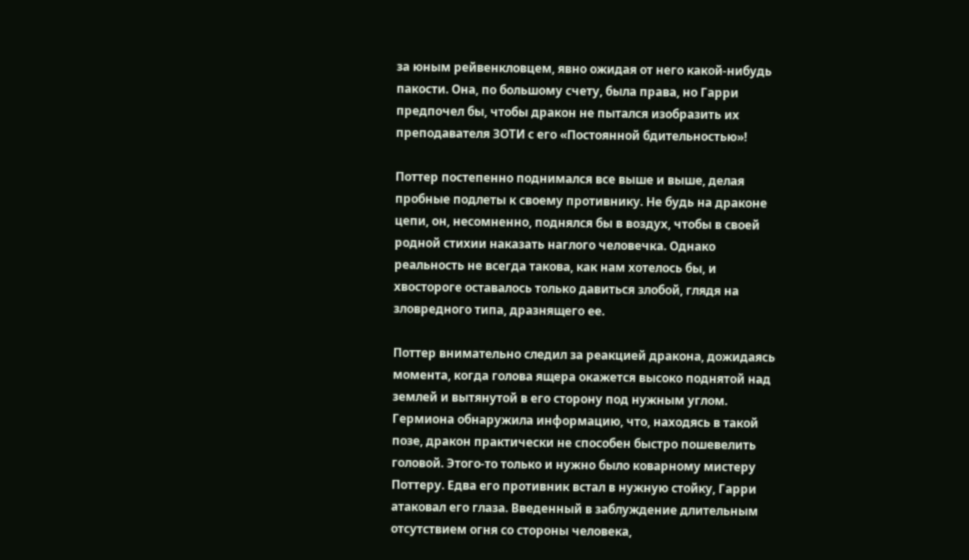за юным рейвенкловцем, явно ожидая от него какой-нибудь пакости. Она, по большому счету, была права, но Гарри предпочел бы, чтобы дракон не пытался изобразить их преподавателя ЗОТИ с его «Постоянной бдительностью»!

Поттер постепенно поднимался все выше и выше, делая пробные подлеты к своему противнику. Не будь на драконе цепи, он, несомненно, поднялся бы в воздух, чтобы в своей родной стихии наказать наглого человечка. Однако реальность не всегда такова, как нам хотелось бы, и хвостороге оставалось только давиться злобой, глядя на зловредного типа, дразнящего ее.

Поттер внимательно следил за реакцией дракона, дожидаясь момента, когда голова ящера окажется высоко поднятой над землей и вытянутой в его сторону под нужным углом. Гермиона обнаружила информацию, что, находясь в такой позе, дракон практически не способен быстро пошевелить головой. Этого-то только и нужно было коварному мистеру Поттеру. Едва его противник встал в нужную стойку, Гарри атаковал его глаза. Введенный в заблуждение длительным отсутствием огня со стороны человека,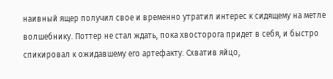наивный ящер получил свое и временно утратил интерес к сидящему на метле волшебнику. Поттер не стал ждать, пока хвосторога придет в себя, и быстро спикировал к ожидавшему его артефакту. Схватив яйцо,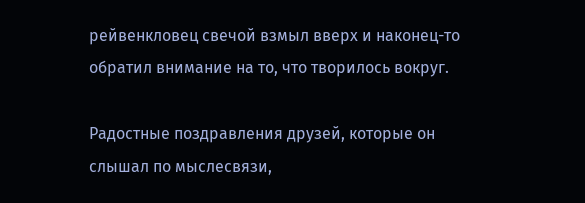рейвенкловец свечой взмыл вверх и наконец-то обратил внимание на то, что творилось вокруг.

Радостные поздравления друзей, которые он слышал по мыслесвязи,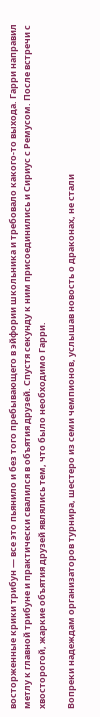восторженные крики трибун — все это пьянило и без того пребывающего в эйфории школьника и требовало какого-то выхода. Гарри направил метлу к главной трибуне и практически свалился в объятия друзей. Спустя секунду к ним присоединились и Сириус с Ремусом. После встречи с хвосторогой, жаркие объятия друзей являлись тем, что было необходимо Гарри.

Вопреки надеждам организаторов турнира, шестеро из семи чемпионов, услышав новость о драконах, не стали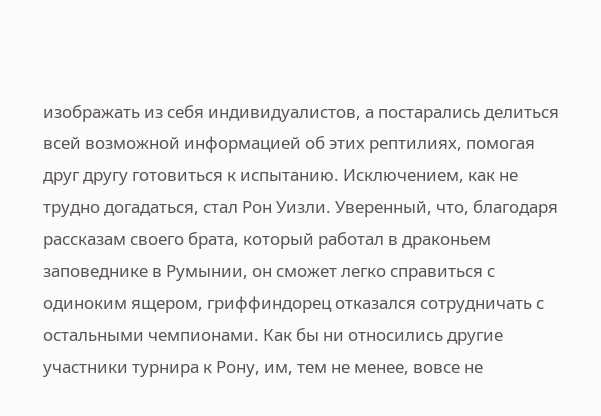изображать из себя индивидуалистов, а постарались делиться всей возможной информацией об этих рептилиях, помогая друг другу готовиться к испытанию. Исключением, как не трудно догадаться, стал Рон Уизли. Уверенный, что, благодаря рассказам своего брата, который работал в драконьем заповеднике в Румынии, он сможет легко справиться с одиноким ящером, гриффиндорец отказался сотрудничать с остальными чемпионами. Как бы ни относились другие участники турнира к Рону, им, тем не менее, вовсе не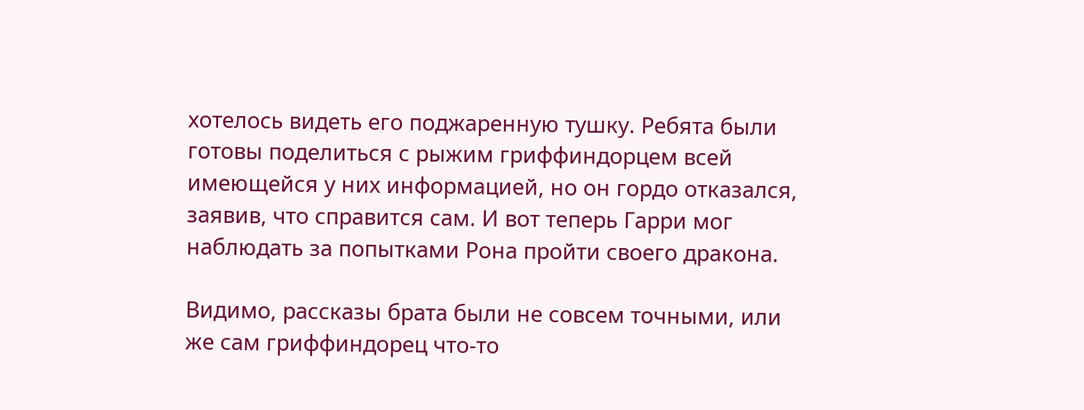хотелось видеть его поджаренную тушку. Ребята были готовы поделиться с рыжим гриффиндорцем всей имеющейся у них информацией, но он гордо отказался, заявив, что справится сам. И вот теперь Гарри мог наблюдать за попытками Рона пройти своего дракона.

Видимо, рассказы брата были не совсем точными, или же сам гриффиндорец что-то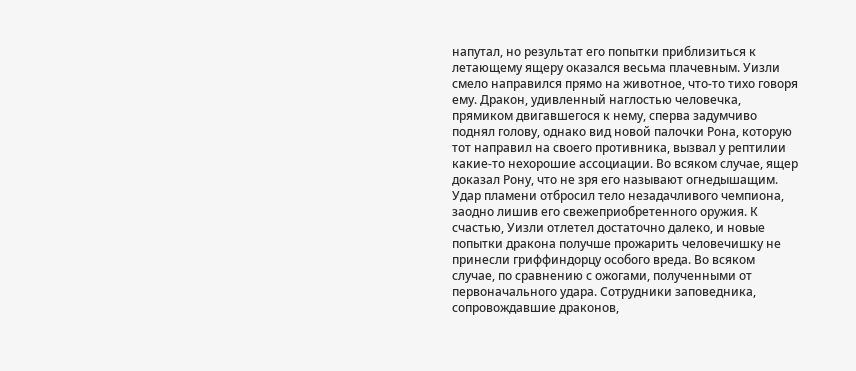напутал, но результат его попытки приблизиться к летающему ящеру оказался весьма плачевным. Уизли смело направился прямо на животное, что-то тихо говоря ему. Дракон, удивленный наглостью человечка, прямиком двигавшегося к нему, сперва задумчиво поднял голову, однако вид новой палочки Рона, которую тот направил на своего противника, вызвал у рептилии какие-то нехорошие ассоциации. Во всяком случае, ящер доказал Рону, что не зря его называют огнедышащим. Удар пламени отбросил тело незадачливого чемпиона, заодно лишив его свежеприобретенного оружия. К счастью, Уизли отлетел достаточно далеко, и новые попытки дракона получше прожарить человечишку не принесли гриффиндорцу особого вреда. Во всяком случае, по сравнению с ожогами, полученными от первоначального удара. Сотрудники заповедника, сопровождавшие драконов,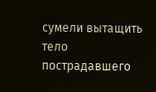сумели вытащить тело пострадавшего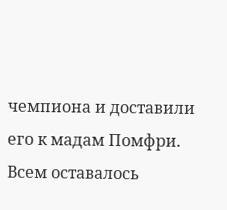чемпиона и доставили его к мадам Помфри. Всем оставалось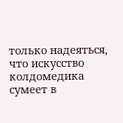только надеяться, что искусство колдомедика сумеет в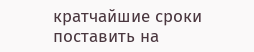кратчайшие сроки поставить на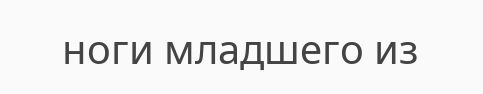ноги младшего из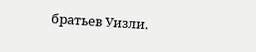братьев Уизли.